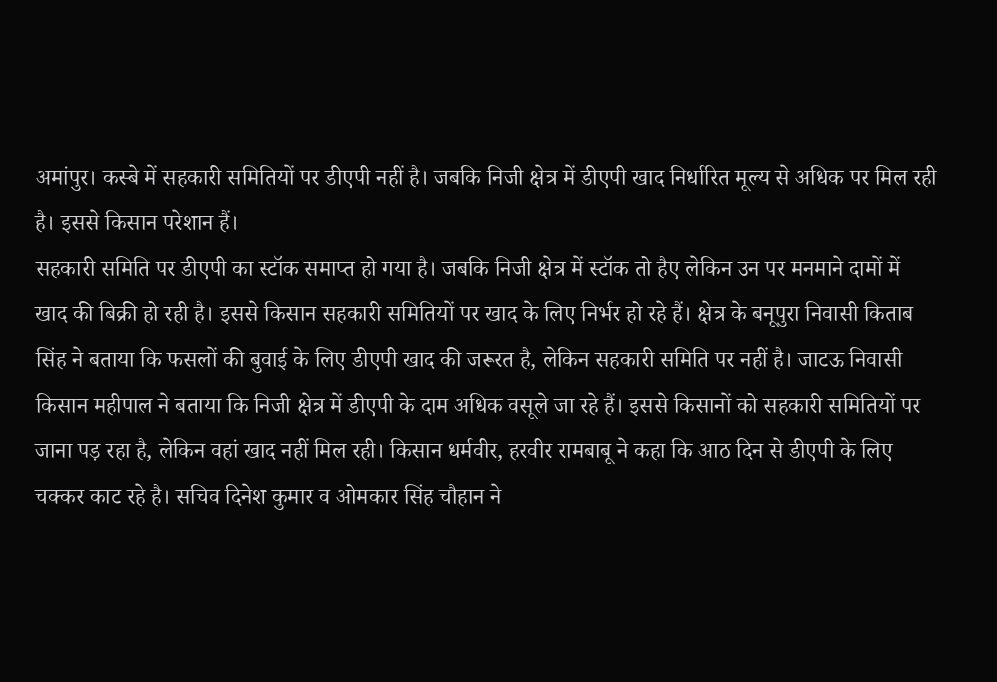अमांपुर। कस्बे में सहकारी समितियों पर डीएपी नहीं है। जबकि निजी क्षेत्र में डीएपी खाद निर्धारित मूल्य से अधिक पर मिल रही है। इससे किसान परेशान हैं।
सहकारी समिति पर डीएपी का स्टॉक समाप्त हो गया है। जबकि निजी क्षेत्र में स्टॉक तो हैए लेकिन उन पर मनमाने दामों में खाद की बिक्री हो रही है। इससे किसान सहकारी समितियों पर खाद के लिए निर्भर हो रहे हैं। क्षेत्र के बनूपुरा निवासी किताब सिंह ने बताया कि फसलों की बुवाई के लिए डीएपी खाद की जरूरत है, लेकिन सहकारी समिति पर नहीं है। जाटऊ निवासी किसान महीपाल ने बताया कि निजी क्षेत्र में डीएपी के दाम अधिक वसूले जा रहे हैं। इससे किसानों को सहकारी समितियों पर जाना पड़ रहा है, लेकिन वहां खाद नहीं मिल रही। किसान धर्मवीर, हरवीर रामबाबू ने कहा कि आठ दिन से डीएपी के लिए चक्कर काट रहे है। सचिव दिनेश कुमार व ओमकार सिंह चौहान ने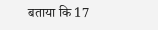बताया कि 17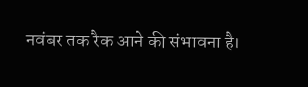नवंबर तक रैक आने की संभावना है।